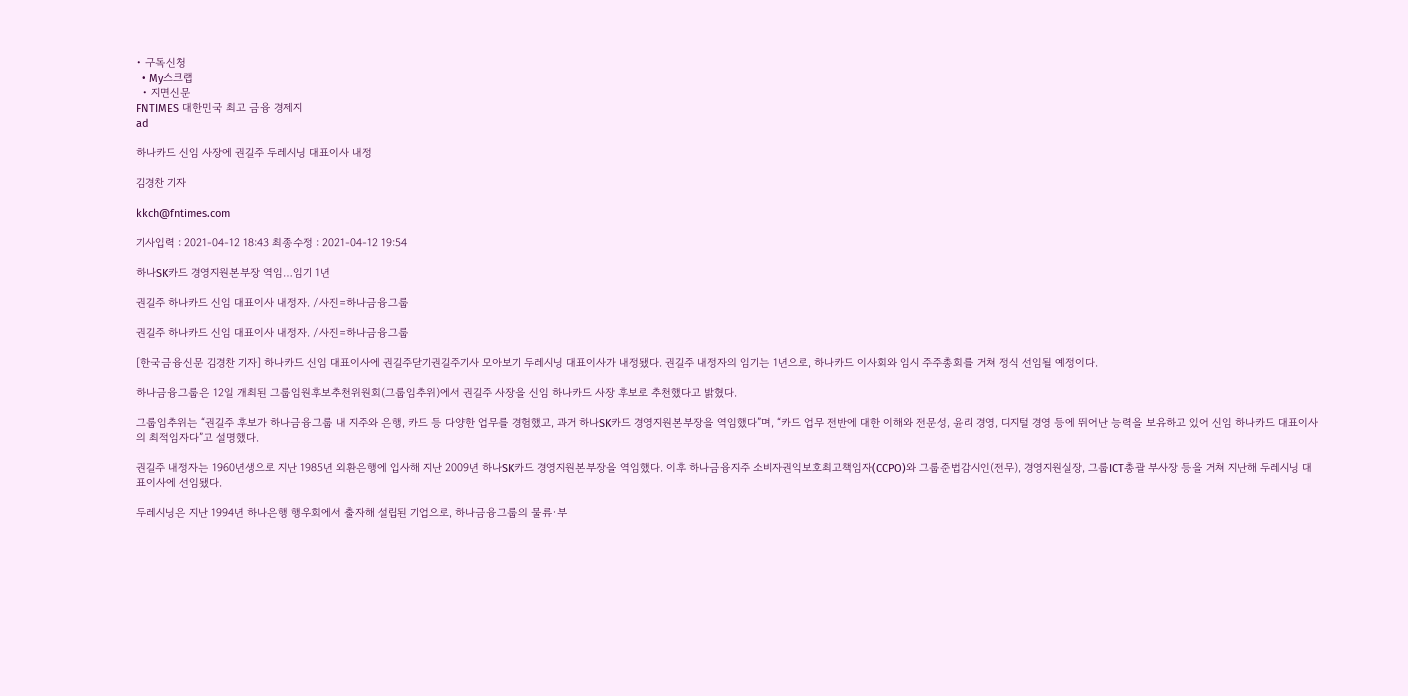• 구독신청
  • My스크랩
  • 지면신문
FNTIMES 대한민국 최고 금융 경제지
ad

하나카드 신임 사장에 권길주 두레시닝 대표이사 내정

김경찬 기자

kkch@fntimes.com

기사입력 : 2021-04-12 18:43 최종수정 : 2021-04-12 19:54

하나SK카드 경영지원본부장 역임…임기 1년

권길주 하나카드 신임 대표이사 내정자. /사진=하나금융그룹

권길주 하나카드 신임 대표이사 내정자. /사진=하나금융그룹

[한국금융신문 김경찬 기자] 하나카드 신임 대표이사에 권길주닫기권길주기사 모아보기 두레시닝 대표이사가 내정됐다. 권길주 내정자의 임기는 1년으로, 하나카드 이사회와 임시 주주총회를 거쳐 정식 선임될 예정이다.

하나금융그룹은 12일 개최된 그룹임원후보추천위원회(그룹임추위)에서 권길주 사장을 신임 하나카드 사장 후보로 추천했다고 밝혔다.

그룹임추위는 “권길주 후보가 하나금융그룹 내 지주와 은행, 카드 등 다양한 업무를 경험했고, 과거 하나SK카드 경영지원본부장을 역임했다”며, “카드 업무 전반에 대한 이해와 전문성, 윤리 경영, 디지털 경영 등에 뛰어난 능력을 보유하고 있어 신임 하나카드 대표이사의 최적임자다”고 설명했다.

권길주 내정자는 1960년생으로 지난 1985년 외환은행에 입사해 지난 2009년 하나SK카드 경영지원본부장을 역임했다. 이후 하나금융지주 소비자권익보호최고책임자(CCPO)와 그룹준법감시인(전무), 경영지원실장, 그룹ICT총괄 부사장 등을 거쳐 지난해 두레시닝 대표이사에 선임됐다.

두레시닝은 지난 1994년 하나은행 행우회에서 출자해 설립된 기업으로, 하나금융그룹의 물류·부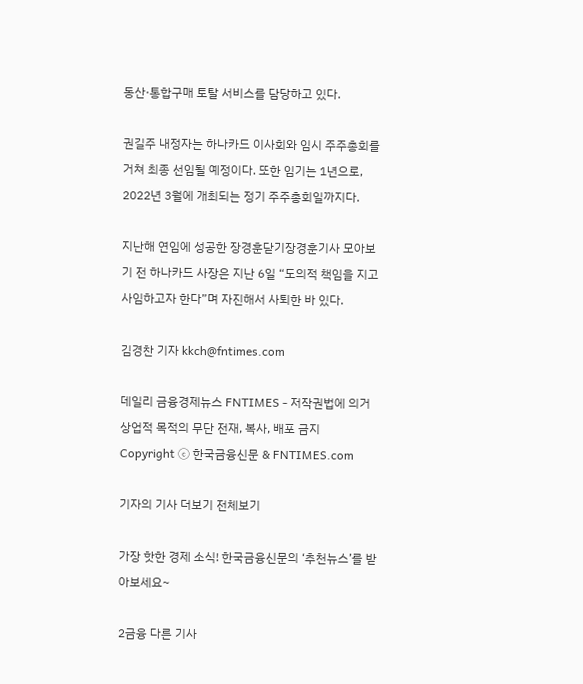동산·통합구매 토탈 서비스를 담당하고 있다.

권길주 내정자는 하나카드 이사회와 임시 주주총회를 거쳐 최종 선임될 예정이다. 또한 임기는 1년으로, 2022년 3월에 개최되는 정기 주주총회일까지다.

지난해 연임에 성공한 장경훈닫기장경훈기사 모아보기 전 하나카드 사장은 지난 6일 “도의적 책임을 지고 사임하고자 한다”며 자진해서 사퇴한 바 있다.

김경찬 기자 kkch@fntimes.com

데일리 금융경제뉴스 FNTIMES - 저작권법에 의거 상업적 목적의 무단 전재, 복사, 배포 금지
Copyright ⓒ 한국금융신문 & FNTIMES.com

기자의 기사 더보기 전체보기

가장 핫한 경제 소식! 한국금융신문의 ‘추천뉴스’를 받아보세요~

2금융 다른 기사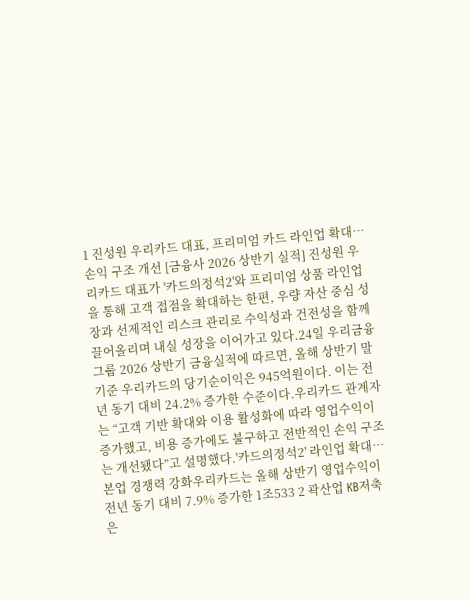1 진성원 우리카드 대표, 프리미엄 카드 라인업 확대…손익 구조 개선 [금융사 2026 상반기 실적] 진성원 우리카드 대표가 '카드의정석2'와 프리미엄 상품 라인업을 통해 고객 접점을 확대하는 한편, 우량 자산 중심 성장과 선제적인 리스크 관리로 수익성과 건전성을 함께 끌어올리며 내실 성장을 이어가고 있다.24일 우리금융그룹 2026 상반기 금융실적에 따르면, 올해 상반기 말 기준 우리카드의 당기순이익은 945억원이다. 이는 전년 동기 대비 24.2% 증가한 수준이다.우리카드 관계자는 “고객 기반 확대와 이용 활성화에 따라 영업수익이 증가했고, 비용 증가에도 불구하고 전반적인 손익 구조는 개선됐다”고 설명했다.'카드의정석2' 라인업 확대…본업 경쟁력 강화우리카드는 올해 상반기 영업수익이 전년 동기 대비 7.9% 증가한 1조533 2 곽산업 KB저축은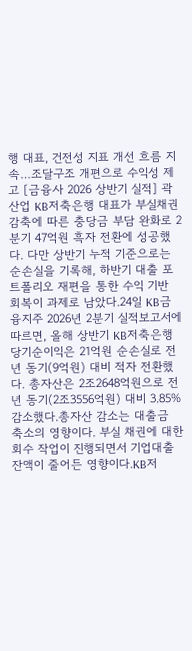행 대표, 건전성 지표 개선 흐름 지속…조달구조 개편으로 수익성 제고 [금융사 2026 상반기 실적] 곽산업 KB저축은행 대표가 부실채권 감축에 따른 충당금 부담 완화로 2분기 47억원 흑자 전환에 성공했다. 다만 상반기 누적 기준으로는 순손실을 기록해, 하반기 대출 포트폴리오 재편을 통한 수익 기반 회복이 과제로 남았다.24일 KB금융지주 2026년 2분기 실적보고서에 따르면, 올해 상반기 KB저축은행 당기순이익은 21억원 순손실로 전년 동기(9억원) 대비 적자 전환했다. 총자산은 2조2648억원으로 전년 동기(2조3556억원) 대비 3.85% 감소했다.총자산 감소는 대출금 축소의 영향이다. 부실 채권에 대한 회수 작업이 진행되면서 기업대출 잔액이 줄어든 영향이다.KB저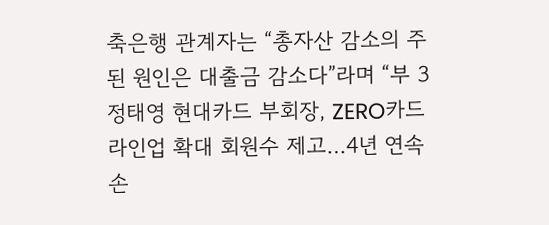축은행 관계자는 “총자산 감소의 주된 원인은 대출금 감소다”라며 “부 3 정태영 현대카드 부회장, ZERO카드 라인업 확대 회원수 제고…4년 연속 손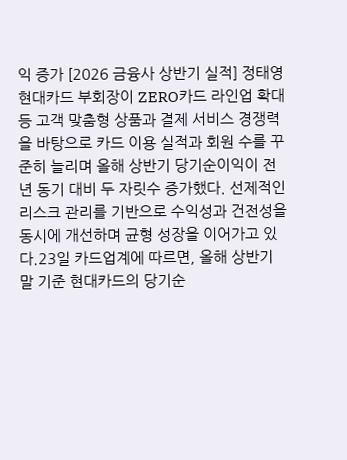익 증가 [2026 금융사 상반기 실적] 정태영 현대카드 부회장이 ZERO카드 라인업 확대 등 고객 맞춤형 상품과 결제 서비스 경쟁력을 바탕으로 카드 이용 실적과 회원 수를 꾸준히 늘리며 올해 상반기 당기순이익이 전년 동기 대비 두 자릿수 증가했다. 선제적인 리스크 관리를 기반으로 수익성과 건전성을 동시에 개선하며 균형 성장을 이어가고 있다.23일 카드업계에 따르면, 올해 상반기 말 기준 현대카드의 당기순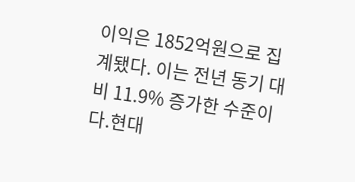이익은 1852억원으로 집계됐다. 이는 전년 동기 대비 11.9% 증가한 수준이다.현대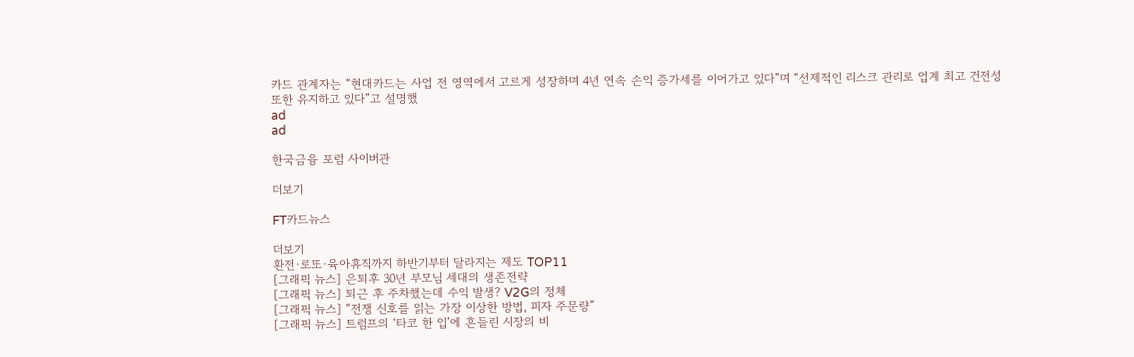카드 관계자는 “현대카드는 사업 전 영역에서 고르게 성장하며 4년 연속 손익 증가세를 이어가고 있다”며 “선제적인 리스크 관리로 업계 최고 건전성 또한 유지하고 있다”고 설명했
ad
ad

한국금융 포럼 사이버관

더보기

FT카드뉴스

더보기
환전·로또·육아휴직까지 하반기부터 달라지는 제도 TOP11
[그래픽 뉴스] 은퇴후 30년 부모님 세대의 생존전략
[그래픽 뉴스] 퇴근 후 주차했는데 수익 발생? V2G의 정체
[그래픽 뉴스] “전쟁 신호를 읽는 가장 이상한 방법, 피자 주문량”
[그래픽 뉴스] 트럼프의 ‘타코 한 입’에 흔들린 시장의 비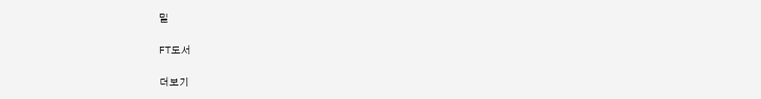밀

FT도서

더보기